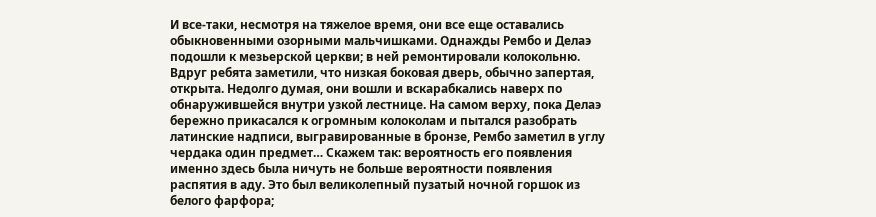И все-таки, несмотря на тяжелое время, они все еще оставались обыкновенными озорными мальчишками. Однажды Рембо и Делаэ подошли к мезьерской церкви; в ней ремонтировали колокольню. Вдруг ребята заметили, что низкая боковая дверь, обычно запертая, открыта. Недолго думая, они вошли и вскарабкались наверх по обнаружившейся внутри узкой лестнице. На самом верху, пока Делаэ бережно прикасался к огромным колоколам и пытался разобрать латинские надписи, выгравированные в бронзе, Рембо заметил в углу чердака один предмет… Скажем так: вероятность его появления именно здесь была ничуть не больше вероятности появления распятия в аду. Это был великолепный пузатый ночной горшок из белого фарфора;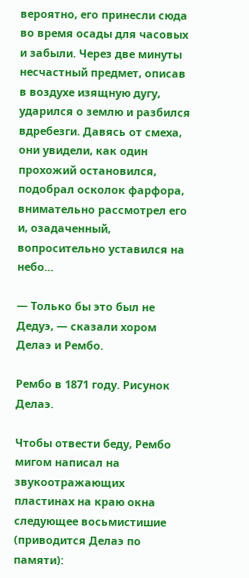вероятно, его принесли сюда во время осады для часовых и забыли. Через две минуты несчастный предмет, описав в воздухе изящную дугу, ударился о землю и разбился вдребезги. Давясь от смеха, они увидели, как один прохожий остановился, подобрал осколок фарфора, внимательно рассмотрел его и, озадаченный, вопросительно уставился на небо…

— Только бы это был не Дедуэ, — сказали хором Делаэ и Рембо.

Рембо в 1871 году. Рисунок Делаэ.

Чтобы отвести беду, Рембо мигом написал на звукоотражающих пластинах на краю окна следующее восьмистишие (приводится Делаэ по памяти):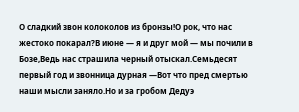О сладкий звон колоколов из бронзы!О рок, что нас жестоко покарал?В июне — я и друг мой — мы почили в Бозе,Ведь нас страшила черный отыскал.Семьдесят первый год и звонница дурная —Вот что пред смертью наши мысли заняло.Но и за гробом Дедуэ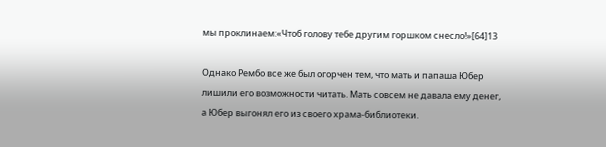мы проклинаем:«Чтоб голову тебе другим горшком снесло!»[64]13

Однако Рембо все же был огорчен тем, что мать и папаша Юбер лишили его возможности читать. Мать совсем не давала ему денег, а Юбер выгонял его из своего храма-библиотеки.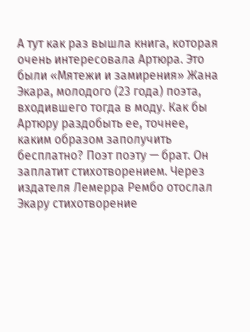А тут как раз вышла книга, которая очень интересовала Артюра. Это были «Мятежи и замирения» Жана Экара, молодого (23 года) поэта, входившего тогда в моду. Как бы Артюру раздобыть ее, точнее, каким образом заполучить бесплатно? Поэт поэту — брат. Он заплатит стихотворением. Через издателя Лемерра Рембо отослал Экару стихотворение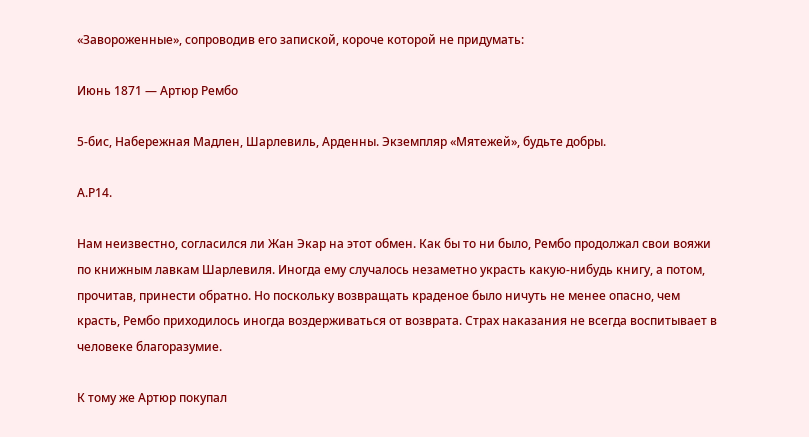«Завороженные», сопроводив его запиской, короче которой не придумать:

Июнь 1871 — Артюр Рембо

5-бис, Набережная Мадлен, Шарлевиль, Арденны. Экземпляр «Мятежей», будьте добры.

А.Р14.

Нам неизвестно, согласился ли Жан Экар на этот обмен. Как бы то ни было, Рембо продолжал свои вояжи по книжным лавкам Шарлевиля. Иногда ему случалось незаметно украсть какую-нибудь книгу, а потом, прочитав, принести обратно. Но поскольку возвращать краденое было ничуть не менее опасно, чем красть, Рембо приходилось иногда воздерживаться от возврата. Страх наказания не всегда воспитывает в человеке благоразумие.

К тому же Артюр покупал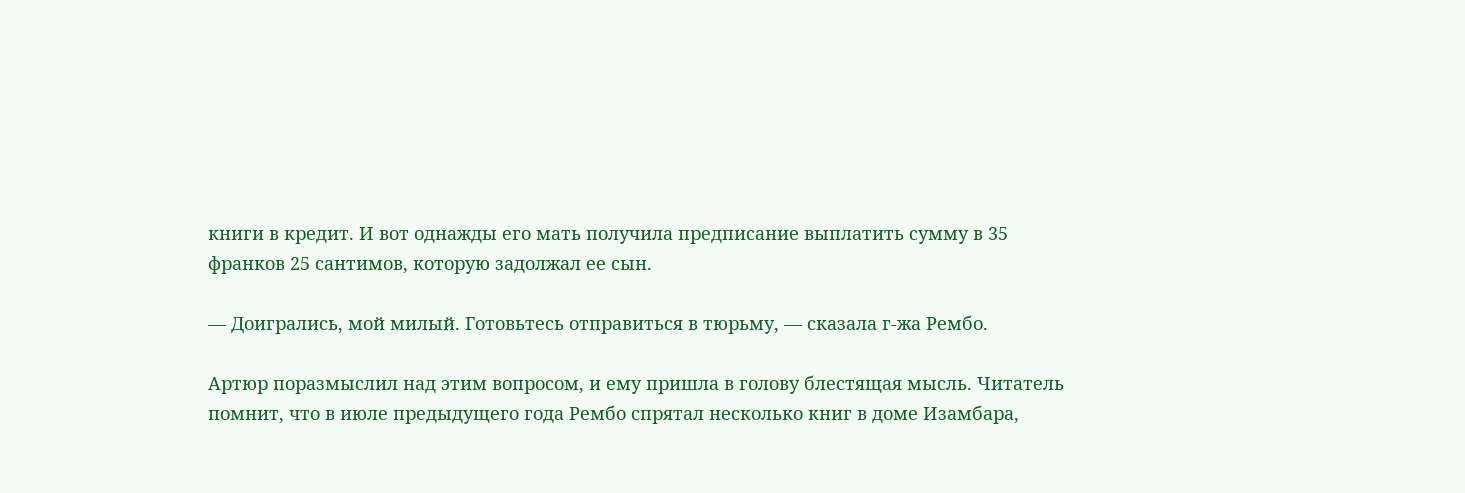книги в кредит. И вот однажды его мать получила предписание выплатить сумму в 35 франков 25 сантимов, которую задолжал ее сын.

— Доигрались, мой милый. Готовьтесь отправиться в тюрьму, — сказала г-жа Рембо.

Артюр поразмыслил над этим вопросом, и ему пришла в голову блестящая мысль. Читатель помнит, что в июле предыдущего года Рембо спрятал несколько книг в доме Изамбара,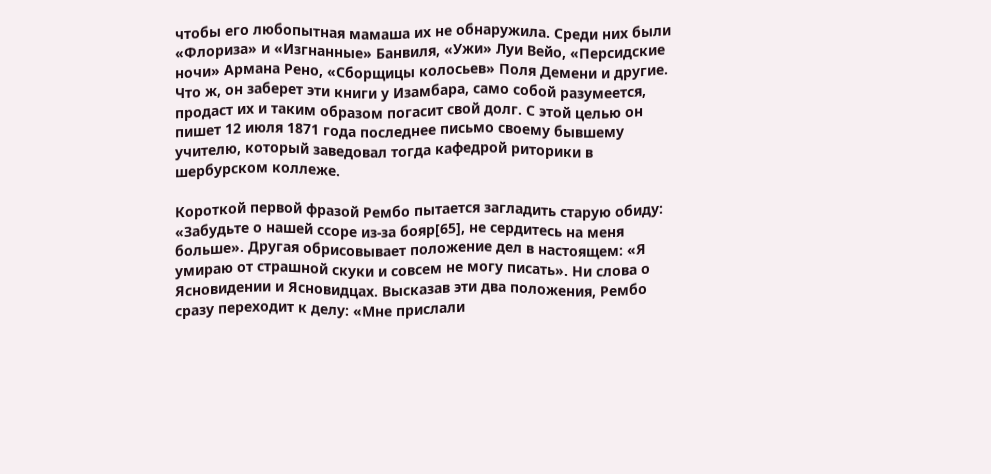чтобы его любопытная мамаша их не обнаружила. Среди них были «Флориза» и «Изгнанные» Банвиля, «Ужи» Луи Вейо, «Персидские ночи» Армана Рено, «Сборщицы колосьев» Поля Демени и другие. Что ж, он заберет эти книги у Изамбара, само собой разумеется, продаст их и таким образом погасит свой долг. С этой целью он пишет 12 июля 1871 года последнее письмо своему бывшему учителю, который заведовал тогда кафедрой риторики в шербурском коллеже.

Короткой первой фразой Рембо пытается загладить старую обиду: «Забудьте о нашей ссоре из-за бояр[65], не сердитесь на меня больше». Другая обрисовывает положение дел в настоящем: «Я умираю от страшной скуки и совсем не могу писать». Ни слова о Ясновидении и Ясновидцах. Высказав эти два положения, Рембо сразу переходит к делу: «Мне прислали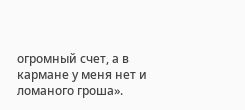огромный счет, а в кармане у меня нет и ломаного гроша».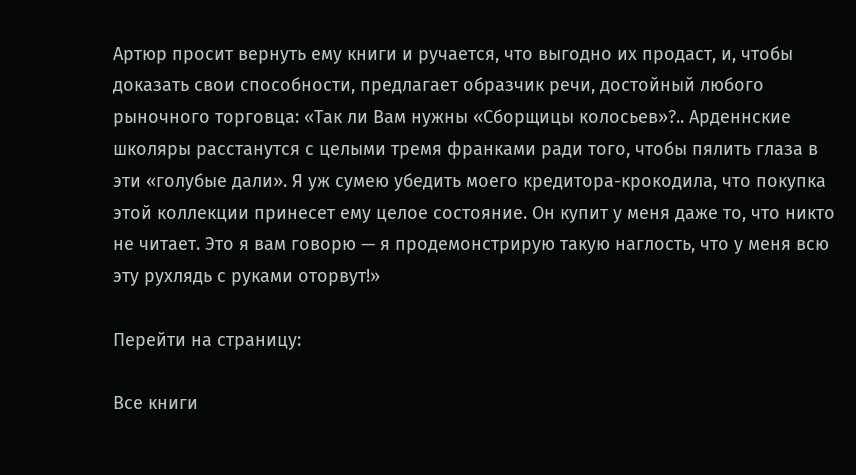Артюр просит вернуть ему книги и ручается, что выгодно их продаст, и, чтобы доказать свои способности, предлагает образчик речи, достойный любого рыночного торговца: «Так ли Вам нужны «Сборщицы колосьев»?.. Арденнские школяры расстанутся с целыми тремя франками ради того, чтобы пялить глаза в эти «голубые дали». Я уж сумею убедить моего кредитора-крокодила, что покупка этой коллекции принесет ему целое состояние. Он купит у меня даже то, что никто не читает. Это я вам говорю — я продемонстрирую такую наглость, что у меня всю эту рухлядь с руками оторвут!»

Перейти на страницу:

Все книги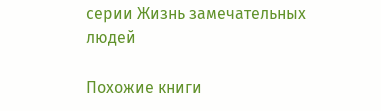серии Жизнь замечательных людей

Похожие книги